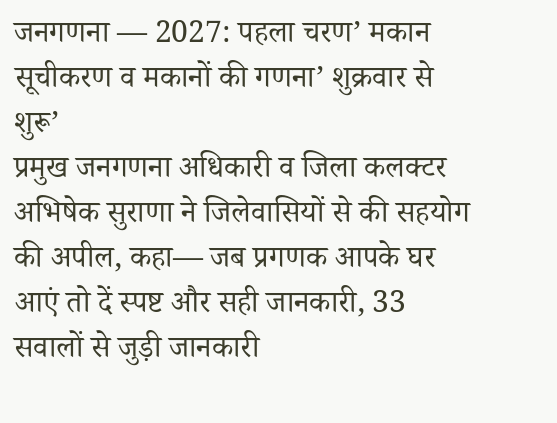जनगणना — 2027: पहला चरण’ मकान सूचीकरण व मकानों की गणना’ शुक्रवार से शुरू’
प्रमुख जनगणना अधिकारी व जिला कलक्टर अभिषेक सुराणा ने जिलेवासियों से की सहयोग की अपील, कहा— जब प्रगणक आपके घर आएं तो दें स्पष्ट और सही जानकारी, 33 सवालों से जुड़ी जानकारी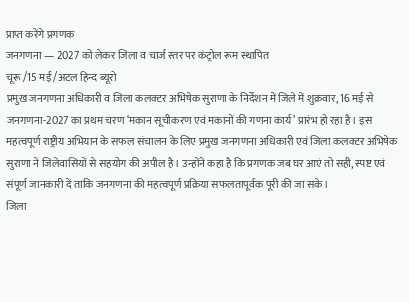प्राप्त करेंगे प्रगणक
जनगणना — 2027 को लेकर जिला व चार्ज स्तर पर कंट्रोल रूम स्थापित
चूरू /15 मई /अटल हिन्द ब्यूरो
प्रमुख जनगणना अधिकारी व जिला कलक्टर अभिषेक सुराणा के निर्देशन में जिले में शुक्रवार, 16 मई से जनगणना-2027 का प्रथम चरण ‘मकान सूचीकरण एवं मकानों की गणना कार्य’ प्रारंभ हो रहा है। इस महत्वपूर्ण राष्ट्रीय अभियान के सफल संचालन के लिए प्रमुख जनगणना अधिकारी एवं जिला कलक्टर अभिषेक सुराणा ने जिलेवासियों से सहयोग की अपील है। उन्होंने कहा है कि प्रगणक जब घर आएं तो सही, स्पष्ट एवं संपूर्ण जानकारी दें ताकि जनगणना की महत्वपूर्ण प्रक्रिया सफलतापूर्वक पूरी की जा सके।
जिला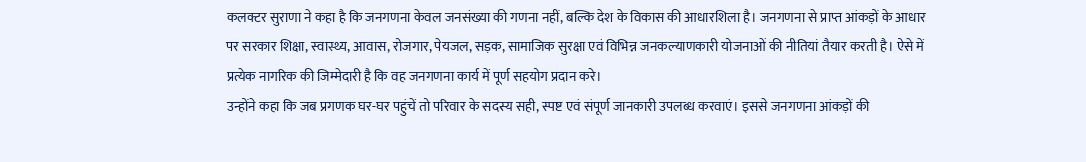कलक्टर सुराणा ने कहा है कि जनगणना केवल जनसंख्या की गणना नहीं, बल्कि देश के विकास की आधारशिला है। जनगणना से प्राप्त आंकड़ों के आधार पर सरकार शिक्षा, स्वास्थ्य, आवास, रोजगार, पेयजल, सड़क, सामाजिक सुरक्षा एवं विभिन्न जनकल्याणकारी योजनाओं की नीतियां तैयार करती है। ऐसे में प्रत्येक नागरिक की जिम्मेदारी है कि वह जनगणना कार्य में पूर्ण सहयोग प्रदान करे।
उन्होंने कहा कि जब प्रगणक घर-घर पहुंचें तो परिवार के सदस्य सही, स्पष्ट एवं संपूर्ण जानकारी उपलब्ध करवाएं। इससे जनगणना आंकड़ों की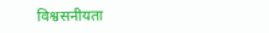विश्वसनीयता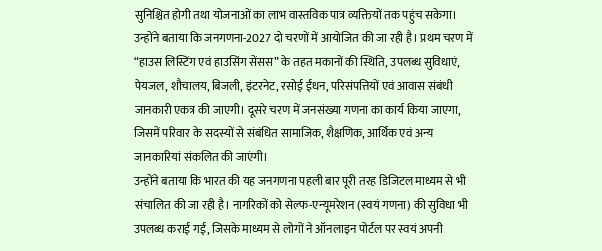सुनिश्चित होगी तथा योजनाओं का लाभ वास्तविक पात्र व्यक्तियों तक पहुंच सकेगा।
उन्होंने बताया कि जनगणना-2027 दो चरणों में आयोजित की जा रही है। प्रथम चरण में “हाउस लिस्टिंग एवं हाउसिंग सेंसस” के तहत मकानों की स्थिति, उपलब्ध सुविधाएं, पेयजल, शौचालय, बिजली, इंटरनेट, रसोई ईंधन, परिसंपत्तियों एवं आवास संबंधी जानकारी एकत्र की जाएगी। दूसरे चरण में जनसंख्या गणना का कार्य किया जाएगा, जिसमें परिवार के सदस्यों से संबंधित सामाजिक, शैक्षणिक, आर्थिक एवं अन्य जानकारियां संकलित की जाएंगी।
उन्होंने बताया कि भारत की यह जनगणना पहली बार पूरी तरह डिजिटल माध्यम से भी संचालित की जा रही है। नागरिकों को सेल्फ-एन्यूमरेशन (स्वयं गणना) की सुविधा भी उपलब्ध कराई गई, जिसके माध्यम से लोगों ने ऑनलाइन पोर्टल पर स्वयं अपनी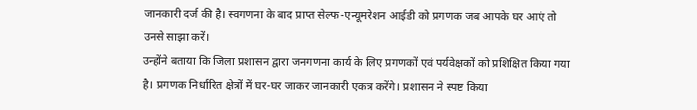जानकारी दर्ज की है। स्वगणना के बाद प्राप्त सेल्फ-एन्यूमरेशन आईडी को प्रगणक जब आपके घर आएं तो उनसे साझा करें।
उन्होंने बताया कि जिला प्रशासन द्वारा जनगणना कार्य के लिए प्रगणकों एवं पर्यवेक्षकों को प्रशिक्षित किया गया है। प्रगणक निर्धारित क्षेत्रों में घर-घर जाकर जानकारी एकत्र करेंगे। प्रशासन ने स्पष्ट किया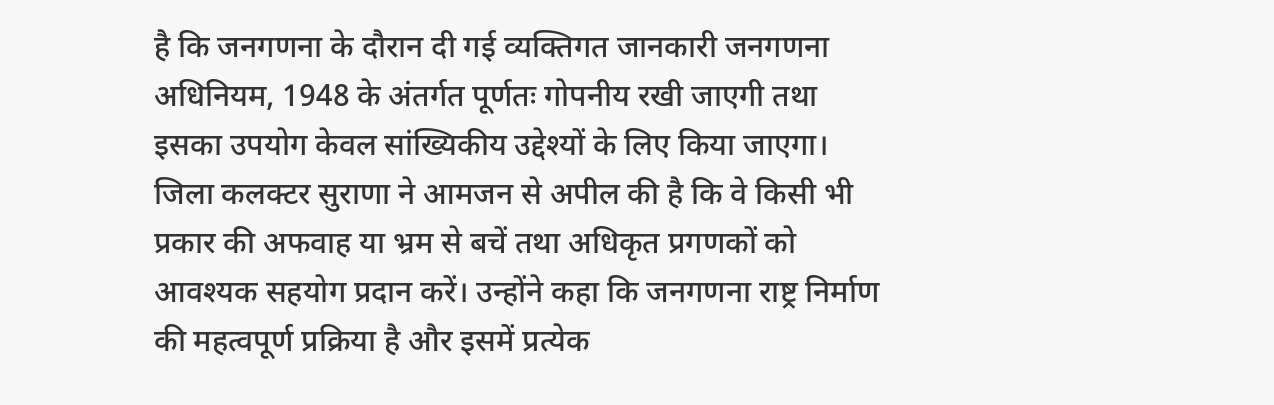है कि जनगणना के दौरान दी गई व्यक्तिगत जानकारी जनगणना अधिनियम, 1948 के अंतर्गत पूर्णतः गोपनीय रखी जाएगी तथा इसका उपयोग केवल सांख्यिकीय उद्देश्यों के लिए किया जाएगा।
जिला कलक्टर सुराणा ने आमजन से अपील की है कि वे किसी भी प्रकार की अफवाह या भ्रम से बचें तथा अधिकृत प्रगणकों को आवश्यक सहयोग प्रदान करें। उन्होंने कहा कि जनगणना राष्ट्र निर्माण की महत्वपूर्ण प्रक्रिया है और इसमें प्रत्येक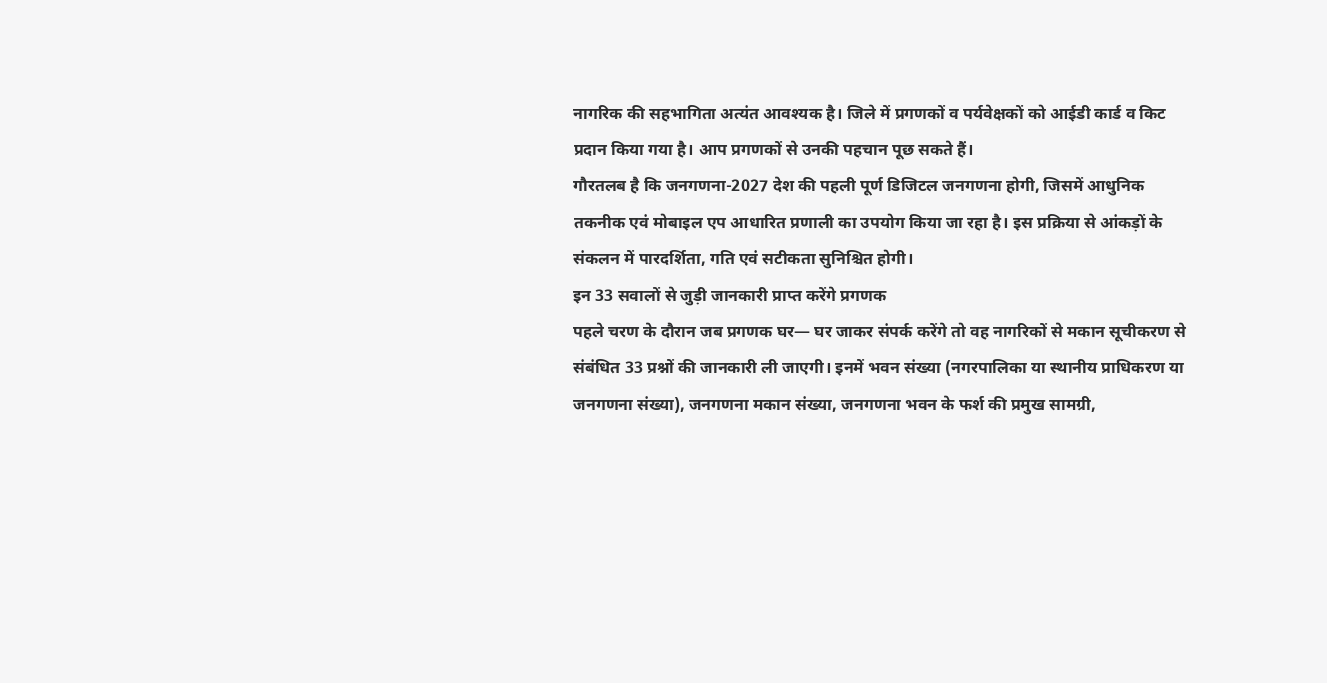नागरिक की सहभागिता अत्यंत आवश्यक है। जिले में प्रगणकों व पर्यवेक्षकों को आईडी कार्ड व किट प्रदान किया गया है। आप प्रगणकों से उनकी पहचान पूछ सकते हैं।
गौरतलब है कि जनगणना-2027 देश की पहली पूर्ण डिजिटल जनगणना होगी, जिसमें आधुनिक तकनीक एवं मोबाइल एप आधारित प्रणाली का उपयोग किया जा रहा है। इस प्रक्रिया से आंकड़ों के संकलन में पारदर्शिता, गति एवं सटीकता सुनिश्चित होगी।
इन 33 सवालों से जुड़ी जानकारी प्राप्त करेंगे प्रगणक
पहले चरण के दौरान जब प्रगणक घर— घर जाकर संपर्क करेंगे तो वह नागरिकों से मकान सूचीकरण से संबंधित 33 प्रश्नों की जानकारी ली जाएगी। इनमें भवन संख्या (नगरपालिका या स्थानीय प्राधिकरण या जनगणना संख्या), जनगणना मकान संख्या, जनगणना भवन के फर्श की प्रमुख सामग्री,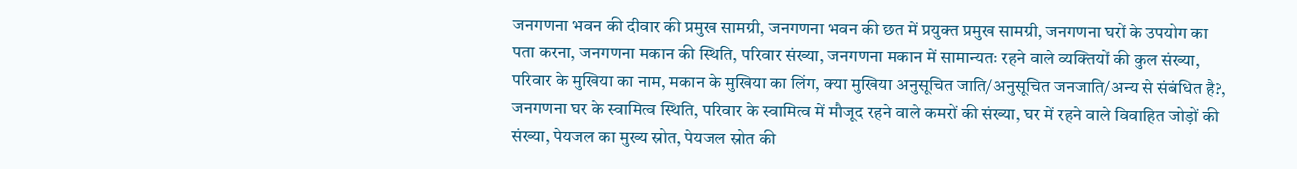जनगणना भवन की दीवार की प्रमुख सामग्री, जनगणना भवन की छत में प्रयुक्त प्रमुख सामग्री, जनगणना घरों के उपयोग का पता करना, जनगणना मकान की स्थिति, परिवार संख्या, जनगणना मकान में सामान्यतः रहने वाले व्यक्तियों की कुल संख्या, परिवार के मुखिया का नाम, मकान के मुखिया का लिंग, क्या मुखिया अनुसूचित जाति/अनुसूचित जनजाति/अन्य से संबंधित है?, जनगणना घर के स्वामित्व स्थिति, परिवार के स्वामित्व में मौजूद रहने वाले कमरों की संख्या, घर में रहने वाले विवाहित जोड़ों की संख्या, पेयजल का मुख्य स्रोत, पेयजल स्रोत की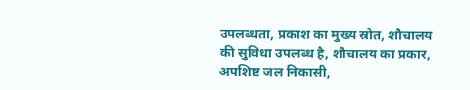उपलब्धता, प्रकाश का मुख्य स्रोत, शौचालय की सुविधा उपलब्ध है, शौचालय का प्रकार, अपशिष्ट जल निकासी,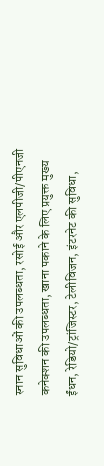स्नान सुविधाओं की उपलब्धता, रसोई और एलपीजी/पीएनजी कनेक्शन की उपलब्धता, खाना पकाने के लिए प्रयुक्त मुख्य ईंधन, रेडियो/ट्रांजिस्टर, टेलीविजन, इंटरनेट की सुविधा,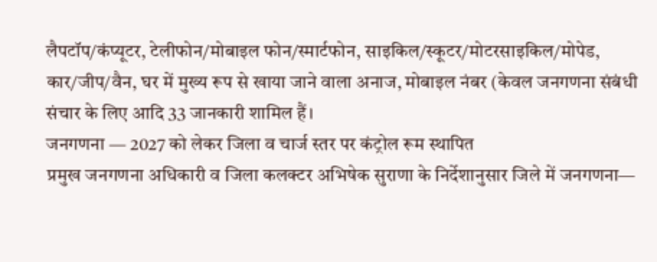लैपटॉप/कंप्यूटर, टेलीफोन/मोबाइल फोन/स्मार्टफोन, साइकिल/स्कूटर/मोटरसाइकिल/मोपेड, कार/जीप/वैन, घर में मुख्य रूप से खाया जाने वाला अनाज, मोबाइल नंबर (केवल जनगणना संबंधी संचार के लिए आदि 33 जानकारी शामिल हैं।
जनगणना — 2027 को लेकर जिला व चार्ज स्तर पर कंट्रोल रूम स्थापित
प्रमुख जनगणना अधिकारी व जिला कलक्टर अभिषेक सुराणा के निर्देशानुसार जिले में जनगणना—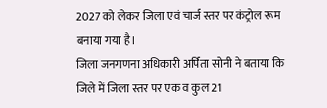2027 को लेकर जिला एवं चार्ज स्तर पर कंट्रोल रूम बनाया गया है।
जिला जनगणना अधिकारी अर्पिता सोनी ने बताया कि जिले में जिला स्तर पर एक व कुल 21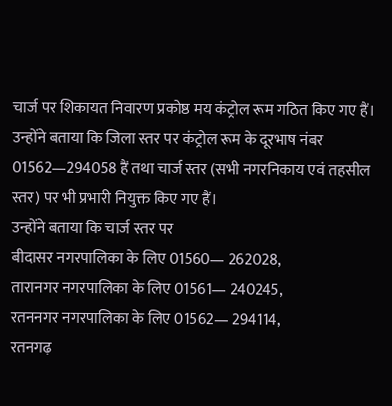चार्ज पर शिकायत निवारण प्रकोष्ठ मय कंट्रोल रूम गठित किए गए हैं। उन्होंने बताया कि जिला स्तर पर कंट्रोल रूम के दूरभाष नंबर 01562—294058 हैं तथा चार्ज स्तर (सभी नगरनिकाय एवं तहसील स्तर) पर भी प्रभारी नियुक्त किए गए हैं।
उन्होंने बताया कि चार्ज स्तर पर
बीदासर नगरपालिका के लिए 01560— 262028,
तारानगर नगरपालिका के लिए 01561— 240245,
रतननगर नगरपालिका के लिए 01562— 294114,
रतनगढ़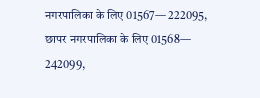नगरपालिका के लिए 01567— 222095,
छापर नगरपालिका के लिए 01568— 242099,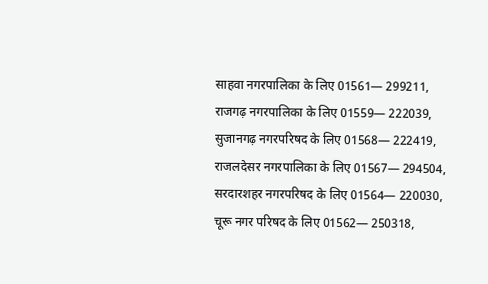साहवा नगरपालिका के लिए 01561— 299211,
राजगढ़ नगरपालिका के लिए 01559— 222039,
सुजानगढ़ नगरपरिषद के लिए 01568— 222419,
राजलदेसर नगरपालिका के लिए 01567— 294504,
सरदारशहर नगरपरिषद के लिए 01564— 220030,
चूरू नगर परिषद के लिए 01562— 250318,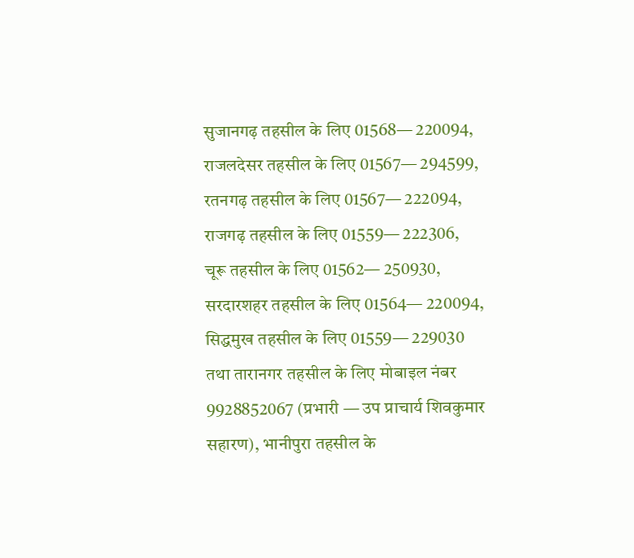सुजानगढ़ तहसील के लिए 01568— 220094,
राजलदेसर तहसील के लिए 01567— 294599,
रतनगढ़ तहसील के लिए 01567— 222094,
राजगढ़ तहसील के लिए 01559— 222306,
चूरू तहसील के लिए 01562— 250930,
सरदारशहर तहसील के लिए 01564— 220094,
सिद्धमुख तहसील के लिए 01559— 229030
तथा तारानगर तहसील के लिए मोबाइल नंबर 9928852067 (प्रभारी — उप प्राचार्य शिवकुमार सहारण), भानीपुरा तहसील के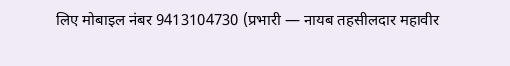लिए मोबाइल नंबर 9413104730 (प्रभारी — नायब तहसीलदार महावीर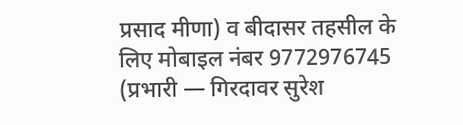प्रसाद मीणा) व बीदासर तहसील के लिए मोबाइल नंबर 9772976745 (प्रभारी — गिरदावर सुरेश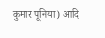कुमार पूनिया) आदि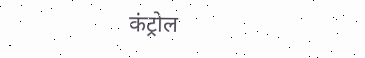कंट्रोल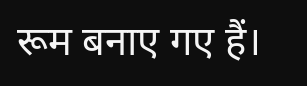रूम बनाए गए हैं।